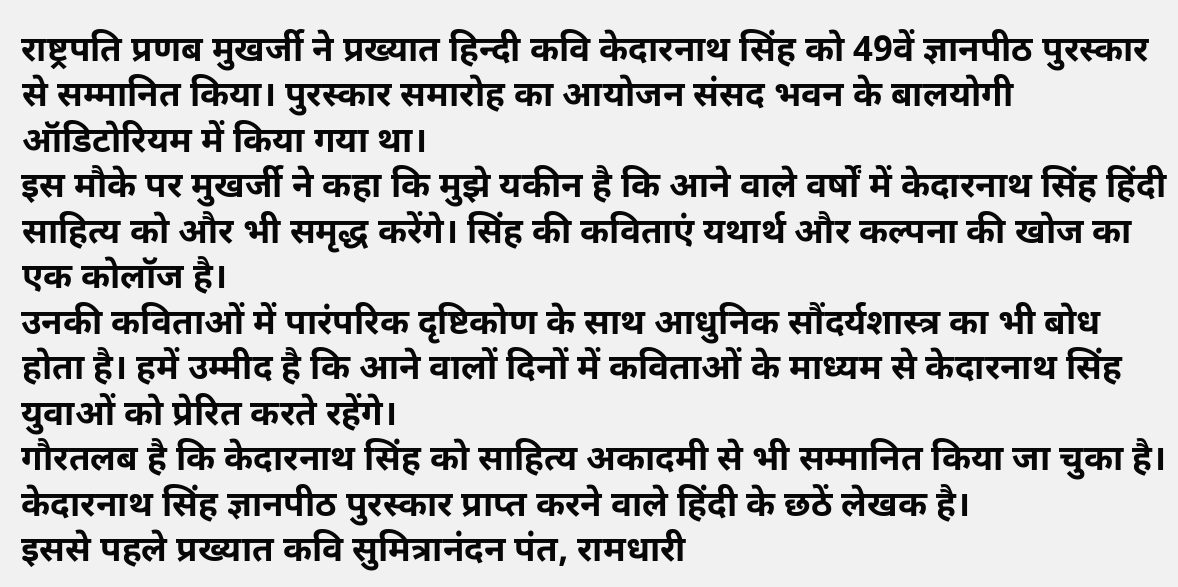राष्ट्रपति प्रणब मुखर्जी ने प्रख्यात हिन्दी कवि केदारनाथ सिंह को 49वें ज्ञानपीठ पुरस्कार से सम्मानित किया। पुरस्कार समारोह का आयोजन संसद भवन के बालयोगी ऑडिटोरियम में किया गया था।
इस मौके पर मुखर्जी ने कहा कि मुझे यकीन है कि आने वाले वर्षों में केदारनाथ सिंह हिंदी साहित्य को और भी समृद्ध करेंगे। सिंह की कविताएं यथार्थ और कल्पना की खोज का एक कोलॉज है।
उनकी कविताओं में पारंपरिक दृष्टिकोण के साथ आधुनिक सौंदर्यशास्त्र का भी बोध होता है। हमें उम्मीद है कि आने वालों दिनों में कविताओं के माध्यम से केदारनाथ सिंह युवाओं को प्रेरित करते रहेंगे।
गौरतलब है कि केदारनाथ सिंह को साहित्य अकादमी से भी सम्मानित किया जा चुका है। केदारनाथ सिंह ज्ञानपीठ पुरस्कार प्राप्त करने वाले हिंदी के छठें लेखक है।
इससे पहले प्रख्यात कवि सुमित्रानंदन पंत, रामधारी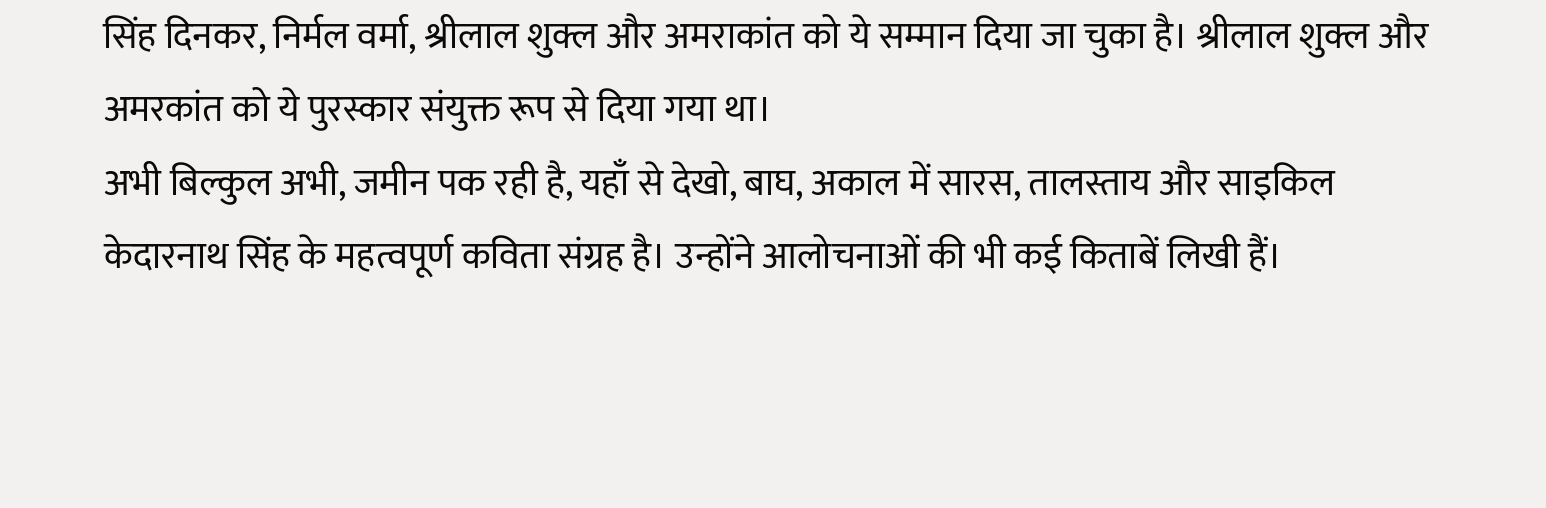सिंह दिनकर, निर्मल वर्मा, श्रीलाल शुक्ल और अमराकांत को ये सम्मान दिया जा चुका है। श्रीलाल शुक्ल और अमरकांत को ये पुरस्कार संयुक्त रूप से दिया गया था।
अभी बिल्कुल अभी, जमीन पक रही है, यहाँ से देखो, बाघ, अकाल में सारस, तालस्ताय और साइकिल केदारनाथ सिंह के महत्वपूर्ण कविता संग्रह है। उन्होंने आलोचनाओं की भी कई किताबें लिखी हैं।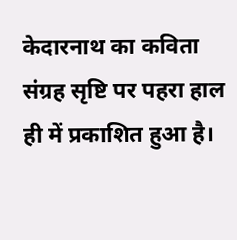केदारनाथ का कविता संग्रह सृष्टि पर पहरा हाल ही में प्रकाशित हुआ है।